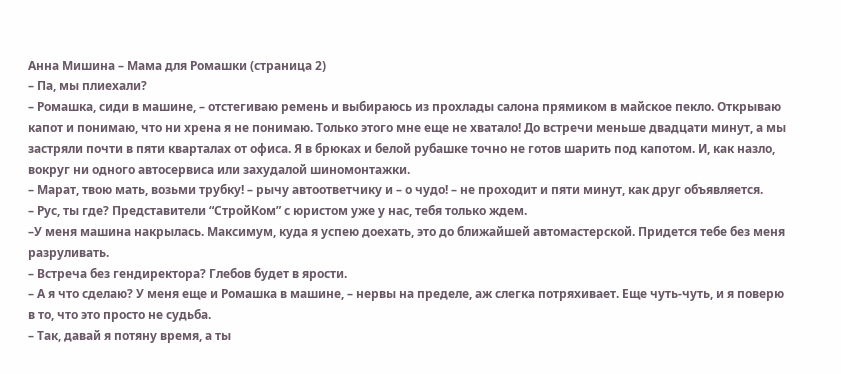Анна Мишина – Мама для Ромашки (страница 2)
– Па, мы плиехали?
– Ромашка, сиди в машине, – отстегиваю ремень и выбираюсь из прохлады салона прямиком в майское пекло. Открываю капот и понимаю, что ни хрена я не понимаю. Только этого мне еще не хватало! До встречи меньше двадцати минут, а мы застряли почти в пяти кварталах от офиса. Я в брюках и белой рубашке точно не готов шарить под капотом. И, как назло, вокруг ни одного автосервиса или захудалой шиномонтажки.
– Марат, твою мать, возьми трубку! – рычу автоответчику и – о чудо! – не проходит и пяти минут, как друг объявляется.
– Рус, ты где? Представители “СтройКом” с юристом уже у нас, тебя только ждем.
–У меня машина накрылась. Максимум, куда я успею доехать, это до ближайшей автомастерской. Придется тебе без меня разруливать.
– Встреча без гендиректора? Глебов будет в ярости.
– А я что сделаю? У меня еще и Ромашка в машине, – нервы на пределе, аж слегка потряхивает. Еще чуть-чуть, и я поверю в то, что это просто не судьба.
– Так, давай я потяну время, а ты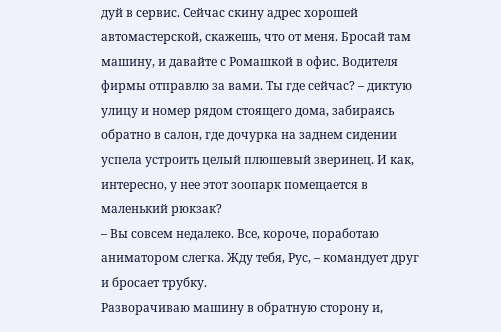дуй в сервис. Сейчас скину адрес хорошей автомастерской, скажешь, что от меня. Бросай там машину, и давайте с Ромашкой в офис. Водителя фирмы отправлю за вами. Ты где сейчас? – диктую улицу и номер рядом стоящего дома, забираясь обратно в салон, где дочурка на заднем сидении успела устроить целый плюшевый зверинец. И как, интересно, у нее этот зоопарк помещается в маленький рюкзак?
– Вы совсем недалеко. Все, короче, поработаю аниматором слегка. Жду тебя, Рус, – командует друг и бросает трубку.
Разворачиваю машину в обратную сторону и,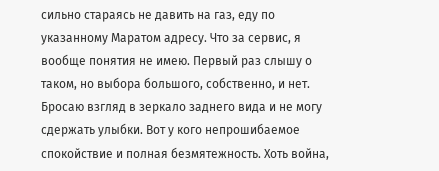сильно стараясь не давить на газ, еду по указанному Маратом адресу. Что за сервис, я вообще понятия не имею. Первый раз слышу о таком, но выбора большого, собственно, и нет.
Бросаю взгляд в зеркало заднего вида и не могу сдержать улыбки. Вот у кого непрошибаемое спокойствие и полная безмятежность. Хоть война,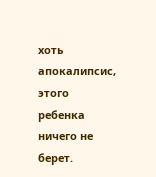хоть апокалипсис, этого ребенка ничего не берет.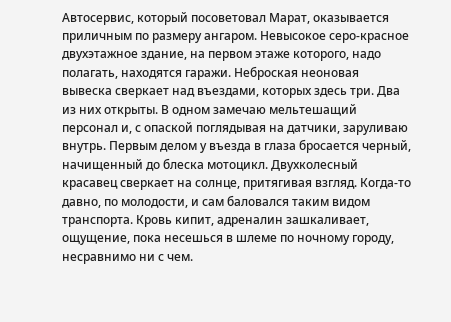Автосервис, который посоветовал Марат, оказывается приличным по размеру ангаром. Невысокое серо-красное двухэтажное здание, на первом этаже которого, надо полагать, находятся гаражи. Неброская неоновая вывеска сверкает над въездами, которых здесь три. Два из них открыты. В одном замечаю мельтешащий персонал и, с опаской поглядывая на датчики, заруливаю внутрь. Первым делом у въезда в глаза бросается черный, начищенный до блеска мотоцикл. Двухколесный красавец сверкает на солнце, притягивая взгляд. Когда-то давно, по молодости, и сам баловался таким видом транспорта. Кровь кипит, адреналин зашкаливает, ощущение, пока несешься в шлеме по ночному городу, несравнимо ни с чем.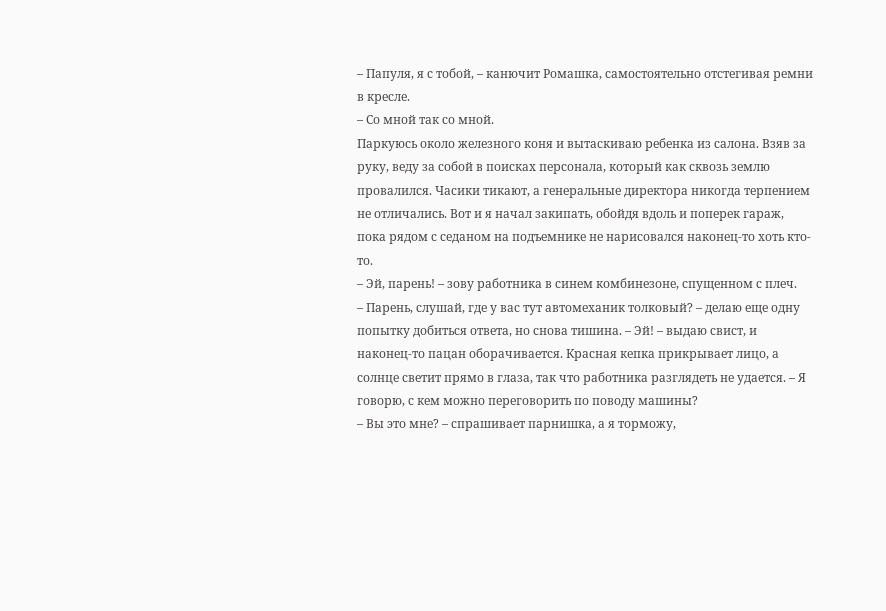– Папуля, я с тобой, – канючит Ромашка, самостоятельно отстегивая ремни в кресле.
– Со мной так со мной.
Паркуюсь около железного коня и вытаскиваю ребенка из салона. Взяв за руку, веду за собой в поисках персонала, который как сквозь землю провалился. Часики тикают, а генеральные директора никогда терпением не отличались. Вот и я начал закипать, обойдя вдоль и поперек гараж, пока рядом с седаном на подъемнике не нарисовался наконец-то хоть кто-то.
– Эй, парень! – зову работника в синем комбинезоне, спущенном с плеч.
– Парень, слушай, где у вас тут автомеханик толковый? – делаю еще одну попытку добиться ответа, но снова тишина. – Эй! – выдаю свист, и наконец-то пацан оборачивается. Красная кепка прикрывает лицо, а солнце светит прямо в глаза, так что работника разглядеть не удается. – Я говорю, с кем можно переговорить по поводу машины?
– Вы это мне? – спрашивает парнишка, а я торможу,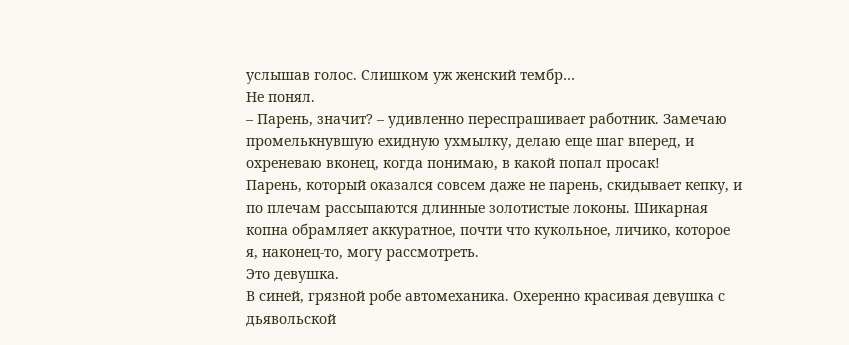услышав голос. Слишком уж женский тембр…
Не понял.
– Парень, значит? – удивленно переспрашивает работник. Замечаю промелькнувшую ехидную ухмылку, делаю еще шаг вперед, и охреневаю вконец, когда понимаю, в какой попал просак!
Парень, который оказался совсем даже не парень, скидывает кепку, и по плечам рассыпаются длинные золотистые локоны. Шикарная копна обрамляет аккуратное, почти что кукольное, личико, которое я, наконец-то, могу рассмотреть.
Это девушка.
В синей, грязной робе автомеханика. Охеренно красивая девушка с дьявольской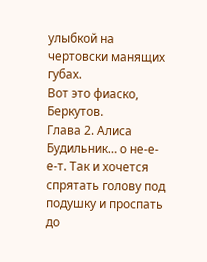улыбкой на чертовски манящих губах.
Вот это фиаско, Беркутов.
Глава 2. Алиса
Будильник… о не-е-е-т. Так и хочется спрятать голову под подушку и проспать до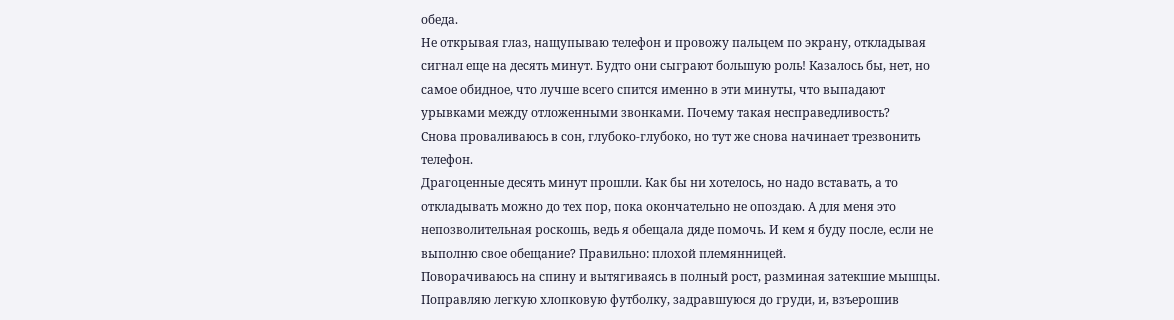обеда.
Не открывая глаз, нащупываю телефон и провожу пальцем по экрану, откладывая сигнал еще на десять минут. Будто они сыграют большую роль! Казалось бы, нет, но самое обидное, что лучше всего спится именно в эти минуты, что выпадают урывками между отложенными звонками. Почему такая несправедливость?
Снова проваливаюсь в сон, глубоко-глубоко, но тут же снова начинает трезвонить телефон.
Драгоценные десять минут прошли. Как бы ни хотелось, но надо вставать, а то откладывать можно до тех пор, пока окончательно не опоздаю. А для меня это непозволительная роскошь, ведь я обещала дяде помочь. И кем я буду после, если не выполню свое обещание? Правильно: плохой племянницей.
Поворачиваюсь на спину и вытягиваясь в полный рост, разминая затекшие мышцы. Поправляю легкую хлопковую футболку, задравшуюся до груди, и, взъерошив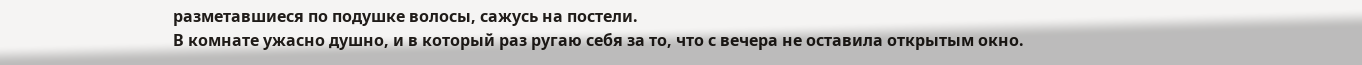разметавшиеся по подушке волосы, сажусь на постели.
В комнате ужасно душно, и в который раз ругаю себя за то, что с вечера не оставила открытым окно.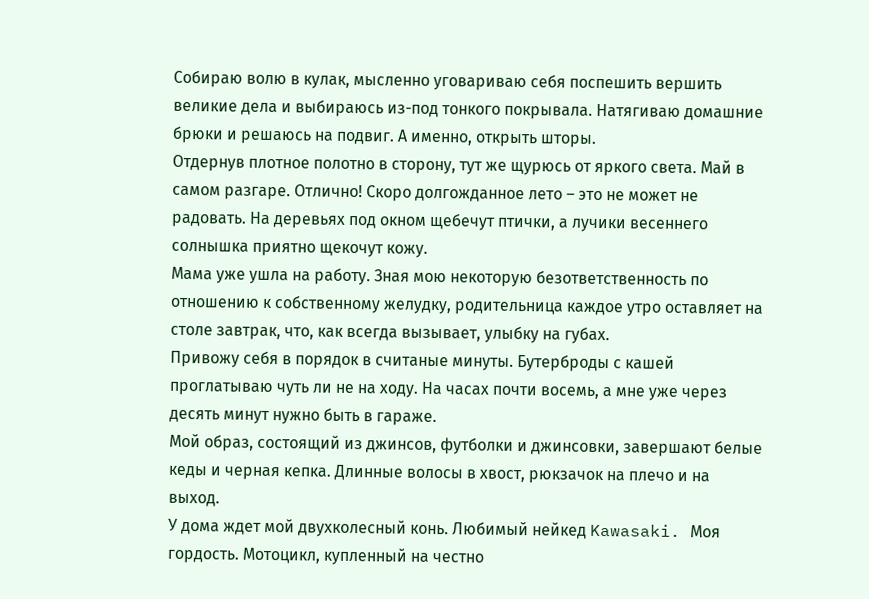Собираю волю в кулак, мысленно уговариваю себя поспешить вершить великие дела и выбираюсь из-под тонкого покрывала. Натягиваю домашние брюки и решаюсь на подвиг. А именно, открыть шторы.
Отдернув плотное полотно в сторону, тут же щурюсь от яркого света. Май в самом разгаре. Отлично! Скоро долгожданное лето – это не может не радовать. На деревьях под окном щебечут птички, а лучики весеннего солнышка приятно щекочут кожу.
Мама уже ушла на работу. Зная мою некоторую безответственность по отношению к собственному желудку, родительница каждое утро оставляет на столе завтрак, что, как всегда вызывает, улыбку на губах.
Привожу себя в порядок в считаные минуты. Бутерброды с кашей проглатываю чуть ли не на ходу. На часах почти восемь, а мне уже через десять минут нужно быть в гараже.
Мой образ, состоящий из джинсов, футболки и джинсовки, завершают белые кеды и черная кепка. Длинные волосы в хвост, рюкзачок на плечо и на выход.
У дома ждет мой двухколесный конь. Любимый нейкед Kawasaki. Моя гордость. Мотоцикл, купленный на честно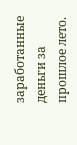заработанные деньги за прошлое лето.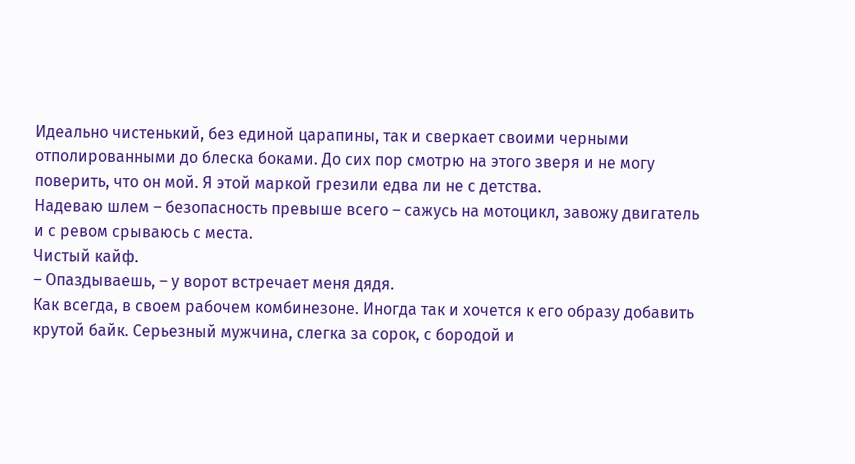Идеально чистенький, без единой царапины, так и сверкает своими черными отполированными до блеска боками. До сих пор смотрю на этого зверя и не могу поверить, что он мой. Я этой маркой грезили едва ли не с детства.
Надеваю шлем – безопасность превыше всего – сажусь на мотоцикл, завожу двигатель и с ревом срываюсь с места.
Чистый кайф.
– Опаздываешь, – у ворот встречает меня дядя.
Как всегда, в своем рабочем комбинезоне. Иногда так и хочется к его образу добавить крутой байк. Серьезный мужчина, слегка за сорок, с бородой и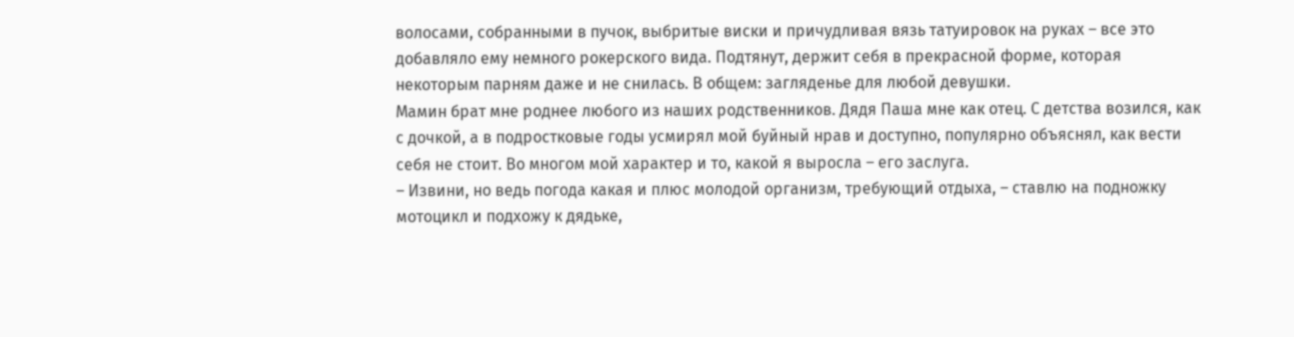волосами, собранными в пучок, выбритые виски и причудливая вязь татуировок на руках – все это добавляло ему немного рокерского вида. Подтянут, держит себя в прекрасной форме, которая некоторым парням даже и не снилась. В общем: загляденье для любой девушки.
Мамин брат мне роднее любого из наших родственников. Дядя Паша мне как отец. С детства возился, как с дочкой, а в подростковые годы усмирял мой буйный нрав и доступно, популярно объяснял, как вести себя не стоит. Во многом мой характер и то, какой я выросла – его заслуга.
– Извини, но ведь погода какая и плюс молодой организм, требующий отдыха, – ставлю на подножку мотоцикл и подхожу к дядьке,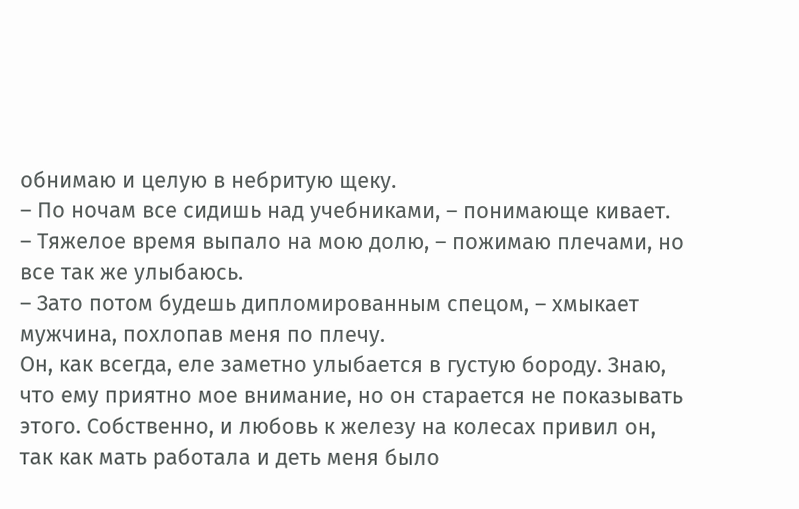обнимаю и целую в небритую щеку.
– По ночам все сидишь над учебниками, – понимающе кивает.
– Тяжелое время выпало на мою долю, – пожимаю плечами, но все так же улыбаюсь.
– Зато потом будешь дипломированным спецом, – хмыкает мужчина, похлопав меня по плечу.
Он, как всегда, еле заметно улыбается в густую бороду. Знаю, что ему приятно мое внимание, но он старается не показывать этого. Собственно, и любовь к железу на колесах привил он, так как мать работала и деть меня было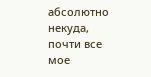абсолютно некуда, почти все мое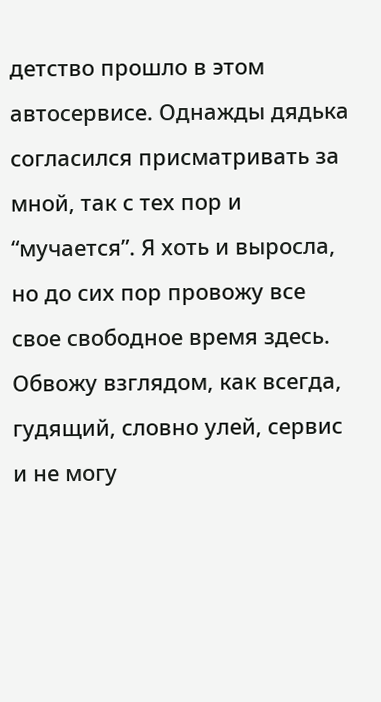детство прошло в этом автосервисе. Однажды дядька согласился присматривать за мной, так с тех пор и “мучается”. Я хоть и выросла, но до сих пор провожу все свое свободное время здесь.
Обвожу взглядом, как всегда, гудящий, словно улей, сервис и не могу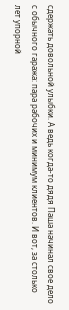сдержать довольной улыбки. А ведь когда-то дядя Паша начинал свое дело с обычного гаража: пара рабочих и минимум клиентов. И вот, за столько лет упорной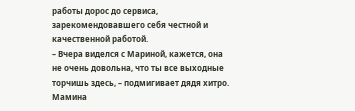работы дорос до сервиса, зарекомендовавшего себя честной и качественной работой.
– Вчера виделся с Мариной, кажется, она не очень довольна, что ты все выходные торчишь здесь, – подмигивает дядя хитро. Мамина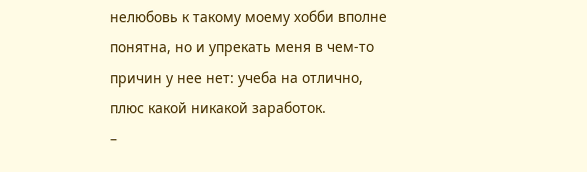нелюбовь к такому моему хобби вполне понятна, но и упрекать меня в чем-то причин у нее нет: учеба на отлично, плюс какой никакой заработок.
–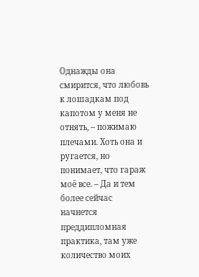Однажды она смирится, что любовь к лошадкам под капотом у меня не отнять, – пожимаю плечами. Хоть она и ругается, но понимает, что гараж моё все. – Да и тем более сейчас начнется преддипломная практика, там уже количество моих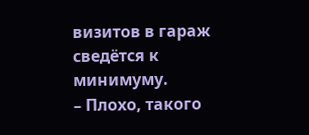визитов в гараж сведётся к минимуму.
– Плохо, такого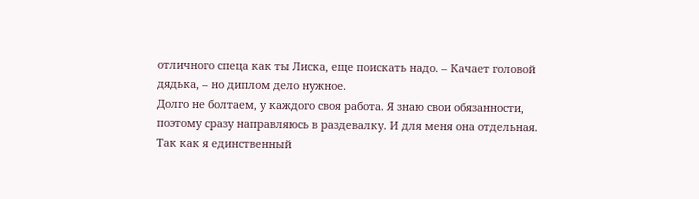отличного спеца как ты Лиска, еще поискать надо. – Качает головой дядька, – но диплом дело нужное.
Долго не болтаем, у каждого своя работа. Я знаю свои обязанности, поэтому сразу направляюсь в раздевалку. И для меня она отдельная. Так как я единственный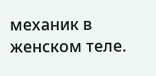механик в женском теле.